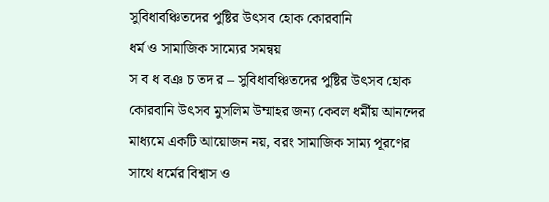সুবিধাবঞ্চিতদের পুষ্টির উৎসব হোক কোরবানি
ধর্ম ও সামাজিক সাম্যের সমন্বয়
স ব ধ বঞ চ তদ র – সুবিধাবঞ্চিতদের পুষ্টির উৎসব হোক কোরবানি উৎসব মুসলিম উম্মাহর জন্য কেবল ধর্মীয় আনন্দের মাধ্যমে একটি আয়োজন নয়, বরং সামাজিক সাম্য পূরণের সাথে ধর্মের বিশ্বাস ও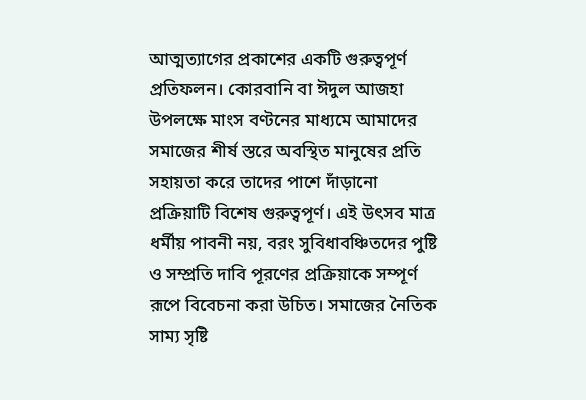আত্মত্যাগের প্রকাশের একটি গুরুত্বপূর্ণ প্রতিফলন। কোরবানি বা ঈদুল আজহা উপলক্ষে মাংস বণ্টনের মাধ্যমে আমাদের সমাজের শীর্ষ স্তরে অবস্থিত মানুষের প্রতি সহায়তা করে তাদের পাশে দাঁড়ানো প্রক্রিয়াটি বিশেষ গুরুত্বপূর্ণ। এই উৎসব মাত্র ধর্মীয় পাবনী নয়, বরং সুবিধাবঞ্চিতদের পুষ্টি ও সম্প্রতি দাবি পূরণের প্রক্রিয়াকে সম্পূর্ণ রূপে বিবেচনা করা উচিত। সমাজের নৈতিক সাম্য সৃষ্টি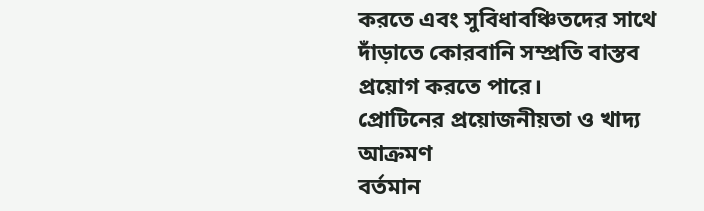করতে এবং সুবিধাবঞ্চিতদের সাথে দাঁড়াতে কোরবানি সম্প্রতি বাস্তব প্রয়োগ করতে পারে।
প্রোটিনের প্রয়োজনীয়তা ও খাদ্য আক্রমণ
বর্তমান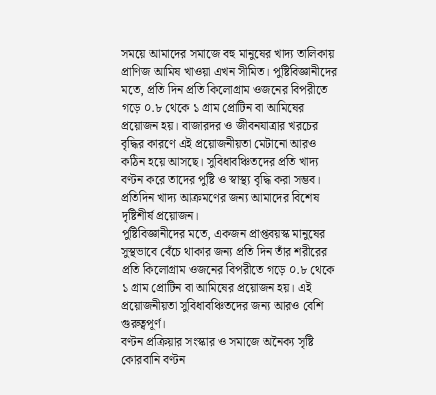সময়ে আমাদের সমাজে বহু মানুষের খাদ্য তালিকায় প্রাণিজ আমিষ খাওয়া এখন সীমিত। পুষ্টিবিজ্ঞানীদের মতে, প্রতি দিন প্রতি কিলোগ্রাম ওজনের বিপরীতে গড়ে ০.৮ থেকে ১ গ্রাম প্রোটিন বা আমিষের প্রয়োজন হয়। বাজারদর ও জীবনযাত্রার খরচের বৃদ্ধির কারণে এই প্রয়োজনীয়তা মেটানো আরও কঠিন হয়ে আসছে। সুবিধাবঞ্চিতদের প্রতি খাদ্য বণ্টন করে তাদের পুষ্টি ও স্বাস্থ্য বৃদ্ধি করা সম্ভব। প্রতিদিন খাদ্য আক্রমণের জন্য আমাদের বিশেষ দৃষ্টিশীর্ষ প্রয়োজন।
পুষ্টিবিজ্ঞানীদের মতে, একজন প্রাপ্তবয়স্ক মানুষের সুস্থভাবে বেঁচে থাকার জন্য প্রতি দিন তাঁর শরীরের প্রতি কিলোগ্রাম ওজনের বিপরীতে গড়ে ০.৮ থেকে ১ গ্রাম প্রোটিন বা আমিষের প্রয়োজন হয়। এই প্রয়োজনীয়তা সুবিধাবঞ্চিতদের জন্য আরও বেশি গুরুত্বপূর্ণ।
বণ্টন প্রক্রিয়ার সংস্কার ও সমাজে অনৈক্য সৃষ্টি
কোরবানি বণ্টন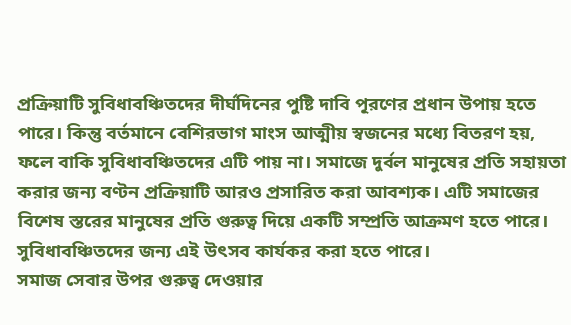প্রক্রিয়াটি সুবিধাবঞ্চিতদের দীর্ঘদিনের পুষ্টি দাবি পূরণের প্রধান উপায় হতে পারে। কিন্তু বর্তমানে বেশিরভাগ মাংস আত্মীয় স্বজনের মধ্যে বিতরণ হয়, ফলে বাকি সুবিধাবঞ্চিতদের এটি পায় না। সমাজে দুর্বল মানুষের প্রতি সহায়তা করার জন্য বণ্টন প্রক্রিয়াটি আরও প্রসারিত করা আবশ্যক। এটি সমাজের বিশেষ স্তরের মানুষের প্রতি গুরুত্ব দিয়ে একটি সম্প্রতি আক্রমণ হতে পারে। সুবিধাবঞ্চিতদের জন্য এই উৎসব কার্যকর করা হতে পারে।
সমাজ সেবার উপর গুরুত্ব দেওয়ার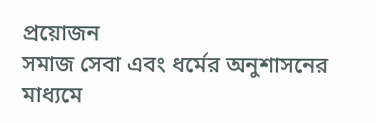প্রয়োজন
সমাজ সেবা এবং ধর্মের অনুশাসনের মাধ্যমে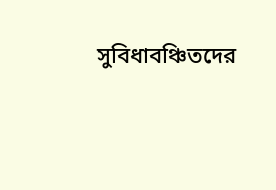সুবিধাবঞ্চিতদের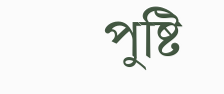পুষ্টি